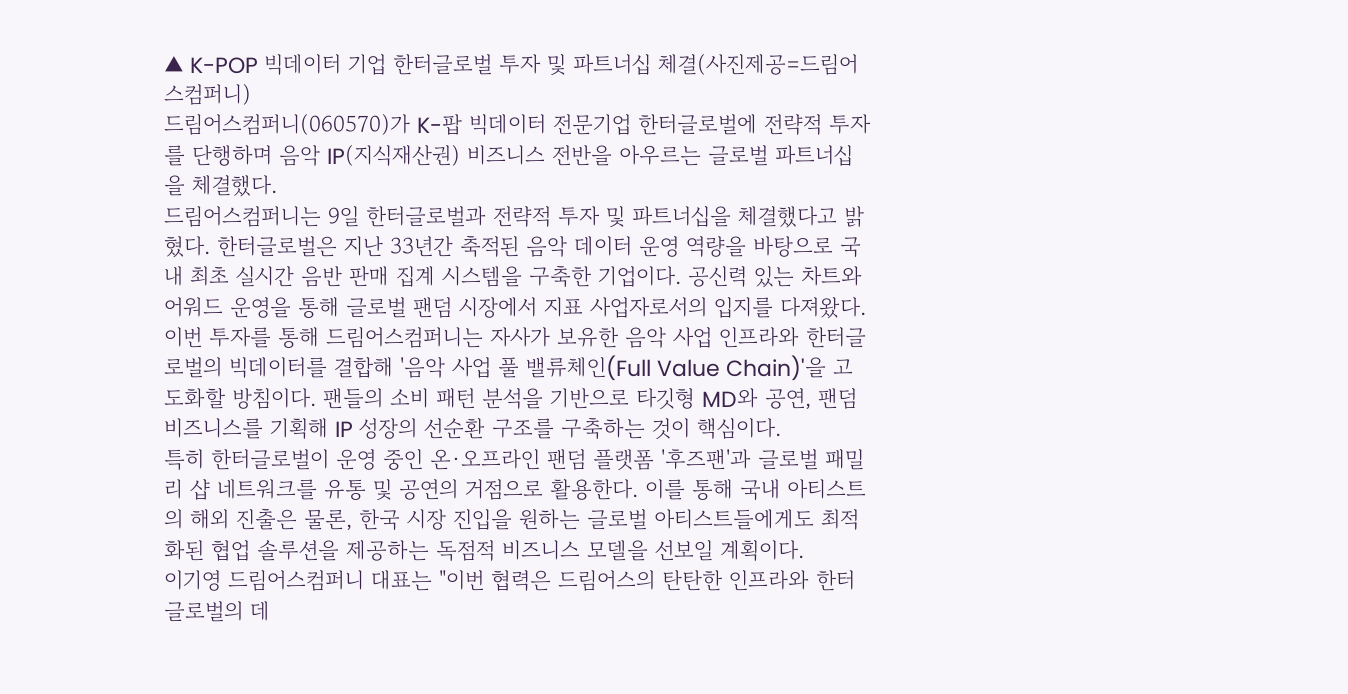▲ K-POP 빅데이터 기업 한터글로벌 투자 및 파트너십 체결(사진제공=드림어스컴퍼니)
드림어스컴퍼니(060570)가 K-팝 빅데이터 전문기업 한터글로벌에 전략적 투자를 단행하며 음악 IP(지식재산권) 비즈니스 전반을 아우르는 글로벌 파트너십을 체결했다.
드림어스컴퍼니는 9일 한터글로벌과 전략적 투자 및 파트너십을 체결했다고 밝혔다. 한터글로벌은 지난 33년간 축적된 음악 데이터 운영 역량을 바탕으로 국내 최초 실시간 음반 판매 집계 시스템을 구축한 기업이다. 공신력 있는 차트와 어워드 운영을 통해 글로벌 팬덤 시장에서 지표 사업자로서의 입지를 다져왔다.
이번 투자를 통해 드림어스컴퍼니는 자사가 보유한 음악 사업 인프라와 한터글로벌의 빅데이터를 결합해 '음악 사업 풀 밸류체인(Full Value Chain)'을 고도화할 방침이다. 팬들의 소비 패턴 분석을 기반으로 타깃형 MD와 공연, 팬덤 비즈니스를 기획해 IP 성장의 선순환 구조를 구축하는 것이 핵심이다.
특히 한터글로벌이 운영 중인 온·오프라인 팬덤 플랫폼 '후즈팬'과 글로벌 패밀리 샵 네트워크를 유통 및 공연의 거점으로 활용한다. 이를 통해 국내 아티스트의 해외 진출은 물론, 한국 시장 진입을 원하는 글로벌 아티스트들에게도 최적화된 협업 솔루션을 제공하는 독점적 비즈니스 모델을 선보일 계획이다.
이기영 드림어스컴퍼니 대표는 "이번 협력은 드림어스의 탄탄한 인프라와 한터글로벌의 데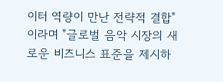이터 역량이 만난 전략적 결합"이라며 "글로벌 음악 시장의 새로운 비즈니스 표준을 제시하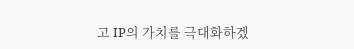고 IP의 가치를 극대화하겠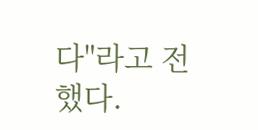다"라고 전했다.